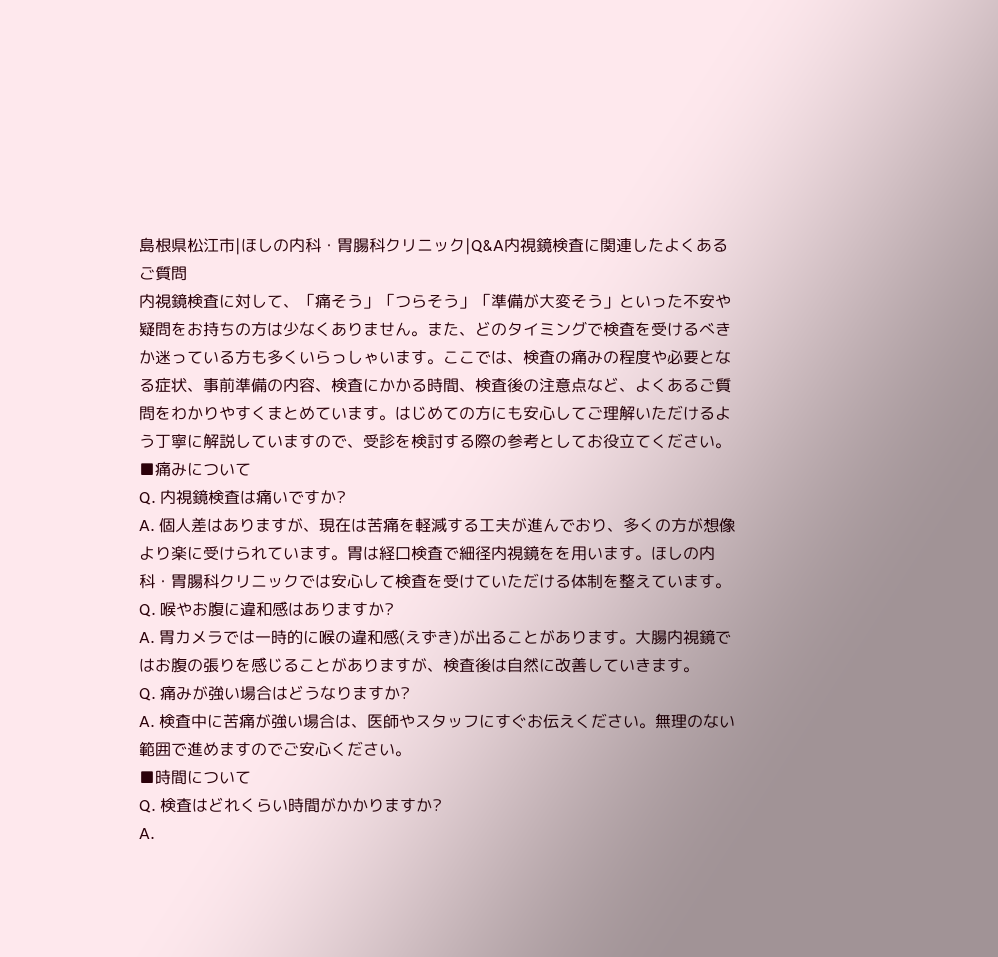島根県松江市|ほしの内科・胃腸科クリニック|Q&A内視鏡検査に関連したよくあるご質問
内視鏡検査に対して、「痛そう」「つらそう」「準備が大変そう」といった不安や疑問をお持ちの方は少なくありません。また、どのタイミングで検査を受けるべきか迷っている方も多くいらっしゃいます。ここでは、検査の痛みの程度や必要となる症状、事前準備の内容、検査にかかる時間、検査後の注意点など、よくあるご質問をわかりやすくまとめています。はじめての方にも安心してご理解いただけるよう丁寧に解説していますので、受診を検討する際の参考としてお役立てください。
■痛みについて
Q. 内視鏡検査は痛いですか?
A. 個人差はありますが、現在は苦痛を軽減する工夫が進んでおり、多くの方が想像より楽に受けられています。胃は経口検査で細径内視鏡をを用います。ほしの内科・胃腸科クリニックでは安心して検査を受けていただける体制を整えています。
Q. 喉やお腹に違和感はありますか?
A. 胃カメラでは一時的に喉の違和感(えずき)が出ることがあります。大腸内視鏡ではお腹の張りを感じることがありますが、検査後は自然に改善していきます。
Q. 痛みが強い場合はどうなりますか?
A. 検査中に苦痛が強い場合は、医師やスタッフにすぐお伝えください。無理のない範囲で進めますのでご安心ください。
■時間について
Q. 検査はどれくらい時間がかかりますか?
A.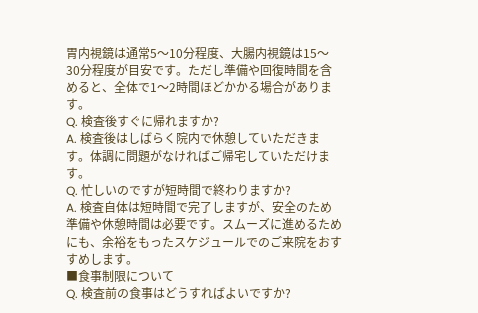胃内視鏡は通常5〜10分程度、大腸内視鏡は15〜30分程度が目安です。ただし準備や回復時間を含めると、全体で1〜2時間ほどかかる場合があります。
Q. 検査後すぐに帰れますか?
A. 検査後はしばらく院内で休憩していただきます。体調に問題がなければご帰宅していただけます。
Q. 忙しいのですが短時間で終わりますか?
A. 検査自体は短時間で完了しますが、安全のため準備や休憩時間は必要です。スムーズに進めるためにも、余裕をもったスケジュールでのご来院をおすすめします。
■食事制限について
Q. 検査前の食事はどうすればよいですか?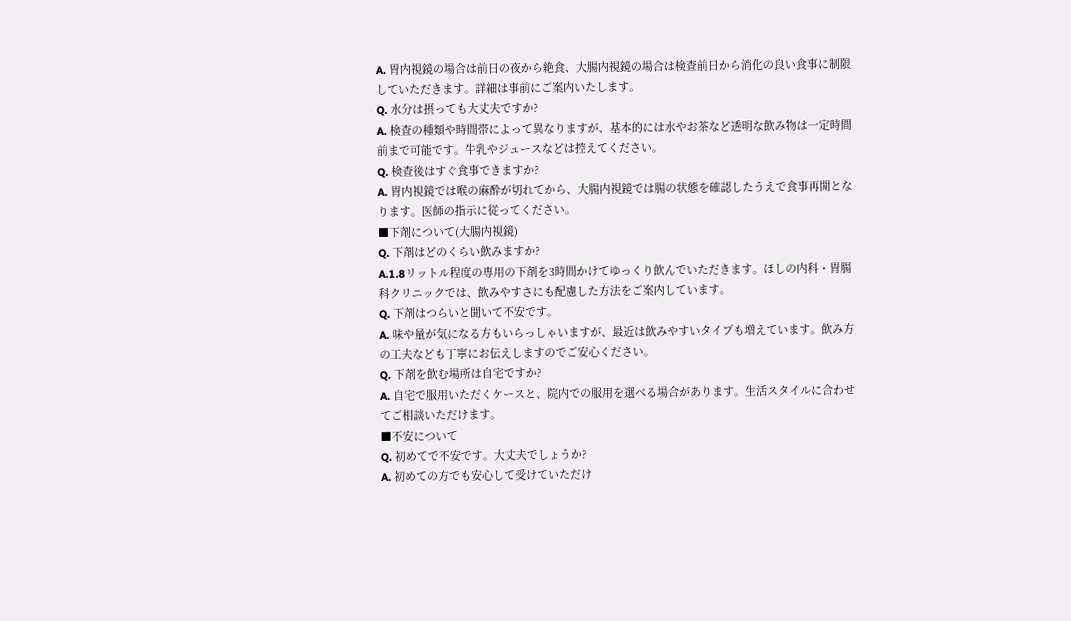A. 胃内視鏡の場合は前日の夜から絶食、大腸内視鏡の場合は検査前日から消化の良い食事に制限していただきます。詳細は事前にご案内いたします。
Q. 水分は摂っても大丈夫ですか?
A. 検査の種類や時間帯によって異なりますが、基本的には水やお茶など透明な飲み物は一定時間前まで可能です。牛乳やジュースなどは控えてください。
Q. 検査後はすぐ食事できますか?
A. 胃内視鏡では喉の麻酔が切れてから、大腸内視鏡では腸の状態を確認したうえで食事再開となります。医師の指示に従ってください。
■下剤について(大腸内視鏡)
Q. 下剤はどのくらい飲みますか?
A.1.8リットル程度の専用の下剤を3時間かけてゆっくり飲んでいただきます。ほしの内科・胃腸科クリニックでは、飲みやすさにも配慮した方法をご案内しています。
Q. 下剤はつらいと聞いて不安です。
A. 味や量が気になる方もいらっしゃいますが、最近は飲みやすいタイプも増えています。飲み方の工夫なども丁寧にお伝えしますのでご安心ください。
Q. 下剤を飲む場所は自宅ですか?
A. 自宅で服用いただくケースと、院内での服用を選べる場合があります。生活スタイルに合わせてご相談いただけます。
■不安について
Q. 初めてで不安です。大丈夫でしょうか?
A. 初めての方でも安心して受けていただけ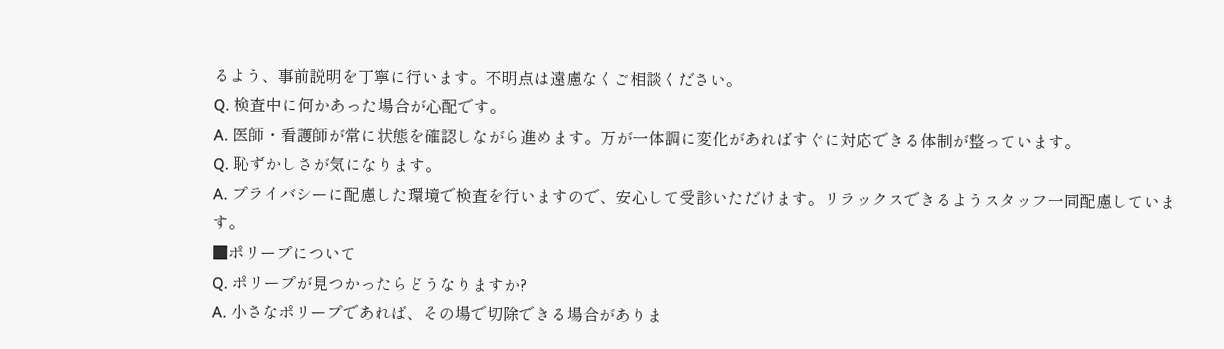るよう、事前説明を丁寧に行います。不明点は遠慮なくご相談ください。
Q. 検査中に何かあった場合が心配です。
A. 医師・看護師が常に状態を確認しながら進めます。万が一体調に変化があればすぐに対応できる体制が整っています。
Q. 恥ずかしさが気になります。
A. プライバシーに配慮した環境で検査を行いますので、安心して受診いただけます。リラックスできるようスタッフ一同配慮しています。
■ポリープについて
Q. ポリープが見つかったらどうなりますか?
A. 小さなポリープであれば、その場で切除できる場合がありま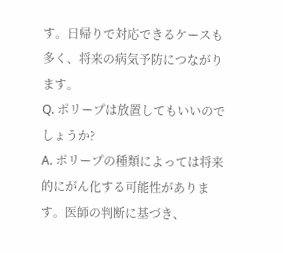す。日帰りで対応できるケースも多く、将来の病気予防につながります。
Q. ポリープは放置してもいいのでしょうか?
A. ポリープの種類によっては将来的にがん化する可能性があります。医師の判断に基づき、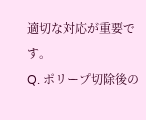適切な対応が重要です。
Q. ポリープ切除後の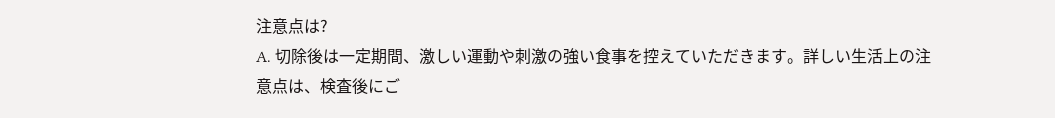注意点は?
A. 切除後は一定期間、激しい運動や刺激の強い食事を控えていただきます。詳しい生活上の注意点は、検査後にご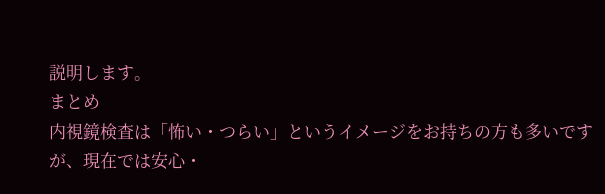説明します。
まとめ
内視鏡検査は「怖い・つらい」というイメージをお持ちの方も多いですが、現在では安心・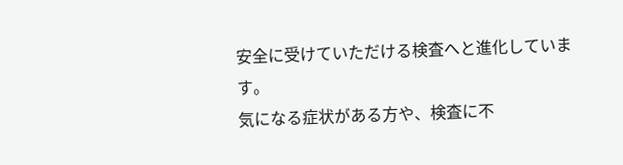安全に受けていただける検査へと進化しています。
気になる症状がある方や、検査に不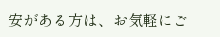安がある方は、お気軽にご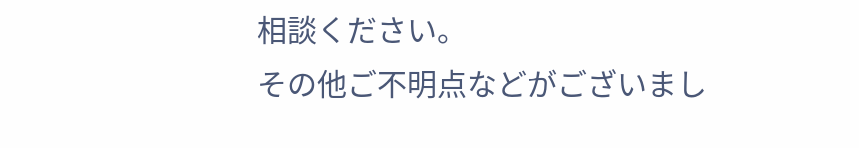相談ください。
その他ご不明点などがございまし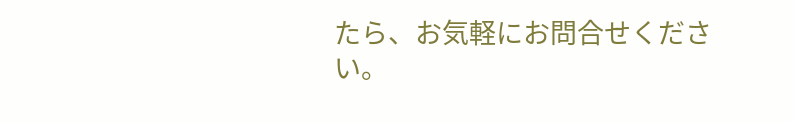たら、お気軽にお問合せください。